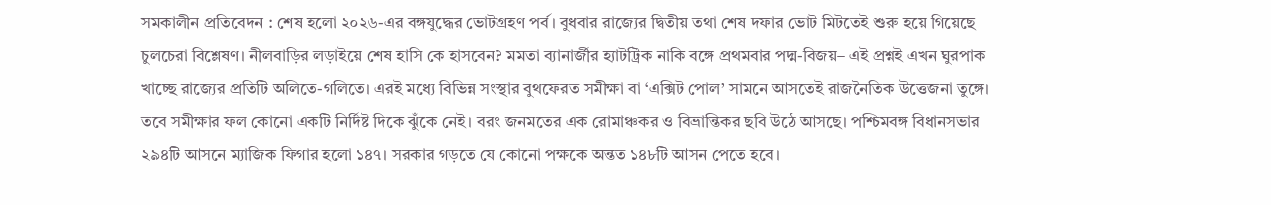সমকালীন প্রতিবেদন : শেষ হলো ২০২৬-এর বঙ্গযুদ্ধের ভোটগ্রহণ পর্ব। বুধবার রাজ্যের দ্বিতীয় তথা শেষ দফার ভোট মিটতেই শুরু হয়ে গিয়েছে চুলচেরা বিশ্লেষণ। নীলবাড়ির লড়াইয়ে শেষ হাসি কে হাসবেন? মমতা ব্যানার্জীর হ্যাটট্রিক নাকি বঙ্গে প্রথমবার পদ্ম-বিজয়– এই প্রশ্নই এখন ঘুরপাক খাচ্ছে রাজ্যের প্রতিটি অলিতে-গলিতে। এরই মধ্যে বিভিন্ন সংস্থার বুথফেরত সমীক্ষা বা ‘এক্সিট পোল’ সামনে আসতেই রাজনৈতিক উত্তেজনা তুঙ্গে।
তবে সমীক্ষার ফল কোনো একটি নির্দিষ্ট দিকে ঝুঁকে নেই। বরং জনমতের এক রোমাঞ্চকর ও বিভ্রান্তিকর ছবি উঠে আসছে। পশ্চিমবঙ্গ বিধানসভার ২৯৪টি আসনে ম্যাজিক ফিগার হলো ১৪৭। সরকার গড়তে যে কোনো পক্ষকে অন্তত ১৪৮টি আসন পেতে হবে।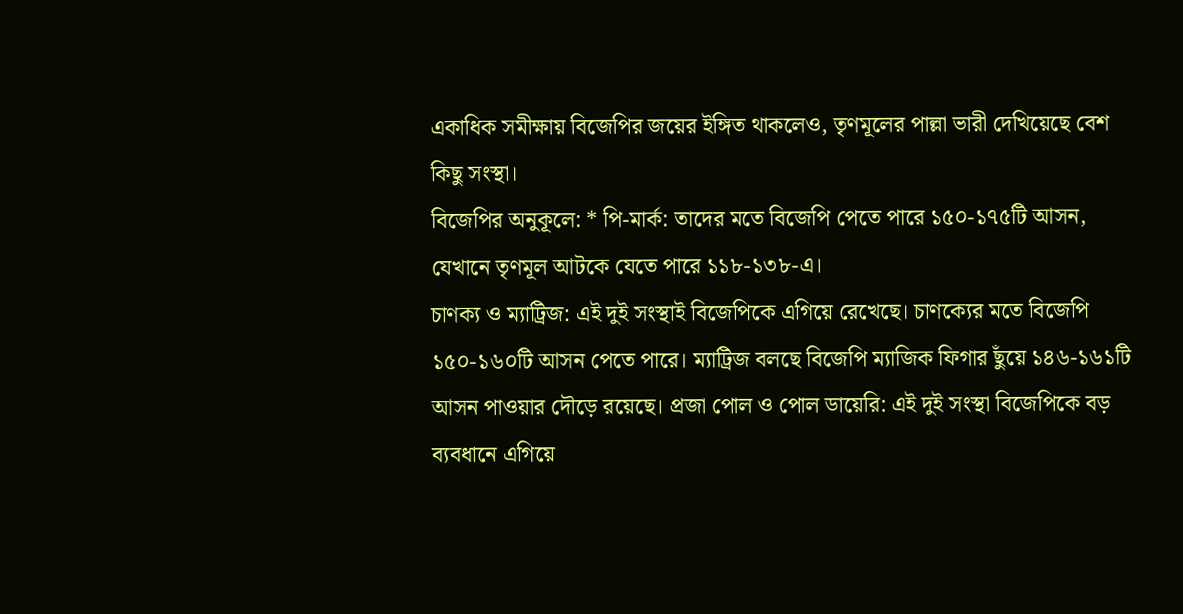একাধিক সমীক্ষায় বিজেপির জয়ের ইঙ্গিত থাকলেও, তৃণমূলের পাল্লা ভারী দেখিয়েছে বেশ কিছু সংস্থা।
বিজেপির অনুকূলে: * পি-মার্ক: তাদের মতে বিজেপি পেতে পারে ১৫০-১৭৫টি আসন, যেখানে তৃণমূল আটকে যেতে পারে ১১৮-১৩৮-এ।
চাণক্য ও ম্যাট্রিজ: এই দুই সংস্থাই বিজেপিকে এগিয়ে রেখেছে। চাণক্যের মতে বিজেপি ১৫০-১৬০টি আসন পেতে পারে। ম্যাট্রিজ বলছে বিজেপি ম্যাজিক ফিগার ছুঁয়ে ১৪৬-১৬১টি আসন পাওয়ার দৌড়ে রয়েছে। প্রজা পোল ও পোল ডায়েরি: এই দুই সংস্থা বিজেপিকে বড় ব্যবধানে এগিয়ে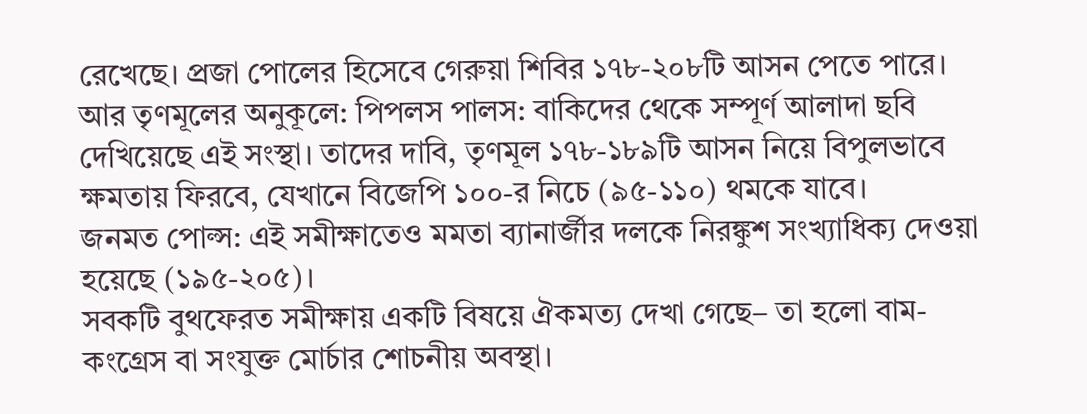রেখেছে। প্রজা পোলের হিসেবে গেরুয়া শিবির ১৭৮-২০৮টি আসন পেতে পারে।
আর তৃণমূলের অনুকূলে: পিপলস পালস: বাকিদের থেকে সম্পূর্ণ আলাদা ছবি দেখিয়েছে এই সংস্থা। তাদের দাবি, তৃণমূল ১৭৮-১৮৯টি আসন নিয়ে বিপুলভাবে ক্ষমতায় ফিরবে, যেখানে বিজেপি ১০০-র নিচে (৯৫-১১০) থমকে যাবে।
জনমত পোল্স: এই সমীক্ষাতেও মমতা ব্যানার্জীর দলকে নিরঙ্কুশ সংখ্যাধিক্য দেওয়া হয়েছে (১৯৫-২০৫)।
সবকটি বুথফেরত সমীক্ষায় একটি বিষয়ে ঐকমত্য দেখা গেছে– তা হলো বাম-কংগ্রেস বা সংযুক্ত মোর্চার শোচনীয় অবস্থা।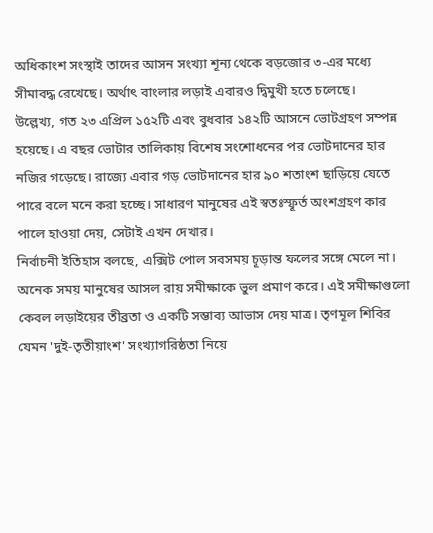অধিকাংশ সংস্থাই তাদের আসন সংখ্যা শূন্য থেকে বড়জোর ৩-এর মধ্যে সীমাবদ্ধ রেখেছে। অর্থাৎ বাংলার লড়াই এবারও দ্বিমুখী হতে চলেছে।
উল্লেখ্য, গত ২৩ এপ্রিল ১৫২টি এবং বুধবার ১৪২টি আসনে ভোটগ্রহণ সম্পন্ন হয়েছে। এ বছর ভোটার তালিকায় বিশেষ সংশোধনের পর ভোটদানের হার নজির গড়েছে। রাজ্যে এবার গড় ভোটদানের হার ৯০ শতাংশ ছাড়িয়ে যেতে পারে বলে মনে করা হচ্ছে। সাধারণ মানুষের এই স্বতঃস্ফূর্ত অংশগ্রহণ কার পালে হাওয়া দেয়, সেটাই এখন দেখার।
নির্বাচনী ইতিহাস বলছে, এক্সিট পোল সবসময় চূড়ান্ত ফলের সঙ্গে মেলে না। অনেক সময় মানুষের আসল রায় সমীক্ষাকে ভুল প্রমাণ করে। এই সমীক্ষাগুলো কেবল লড়াইয়ের তীব্রতা ও একটি সম্ভাব্য আভাস দেয় মাত্র। তৃণমূল শিবির যেমন 'দুই-তৃতীয়াংশ' সংখ্যাগরিষ্ঠতা নিয়ে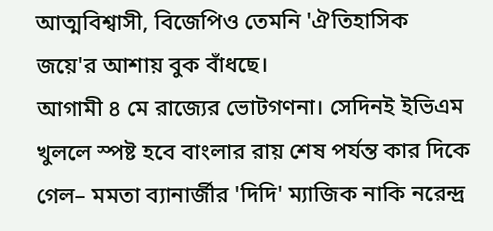আত্মবিশ্বাসী, বিজেপিও তেমনি 'ঐতিহাসিক জয়ে'র আশায় বুক বাঁধছে।
আগামী ৪ মে রাজ্যের ভোটগণনা। সেদিনই ইভিএম খুললে স্পষ্ট হবে বাংলার রায় শেষ পর্যন্ত কার দিকে গেল– মমতা ব্যানার্জীর 'দিদি' ম্যাজিক নাকি নরেন্দ্র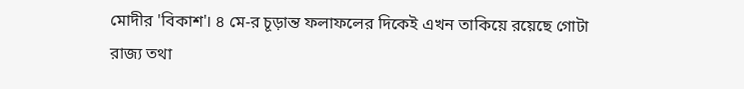মোদীর 'বিকাশ'। ৪ মে-র চূড়ান্ত ফলাফলের দিকেই এখন তাকিয়ে রয়েছে গোটা রাজ্য তথা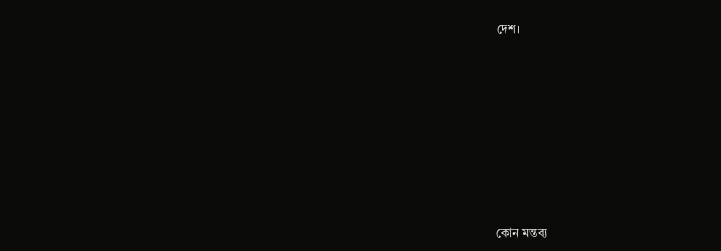দেশ।









কোন মন্তব্য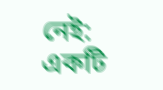নেই:
একটি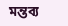মন্তব্য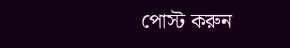পোস্ট করুন